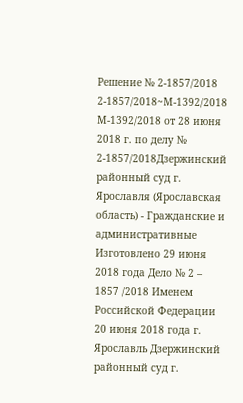Решение № 2-1857/2018 2-1857/2018~М-1392/2018 М-1392/2018 от 28 июня 2018 г. по делу № 2-1857/2018Дзержинский районный суд г. Ярославля (Ярославская область) - Гражданские и административные Изготовлено 29 июня 2018 года Дело № 2 – 1857 /2018 Именем Российской Федерации 20 июня 2018 года г. Ярославль Дзержинский районный суд г.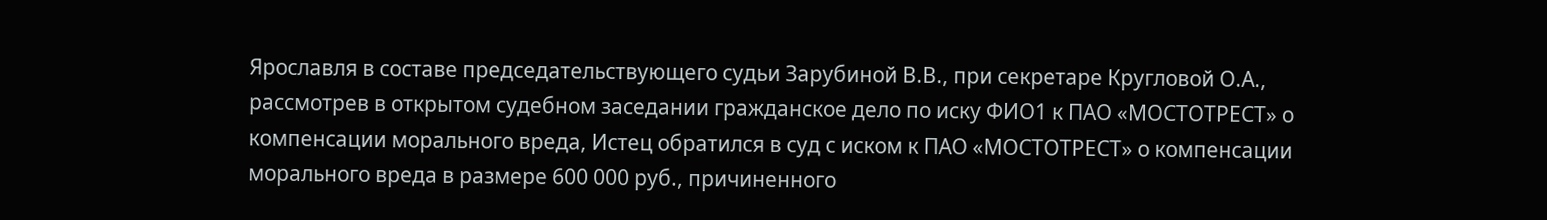Ярославля в составе председательствующего судьи Зарубиной В.В., при секретаре Кругловой О.А., рассмотрев в открытом судебном заседании гражданское дело по иску ФИО1 к ПАО «МОСТОТРЕСТ» о компенсации морального вреда, Истец обратился в суд с иском к ПАО «МОСТОТРЕСТ» о компенсации морального вреда в размере 600 000 руб., причиненного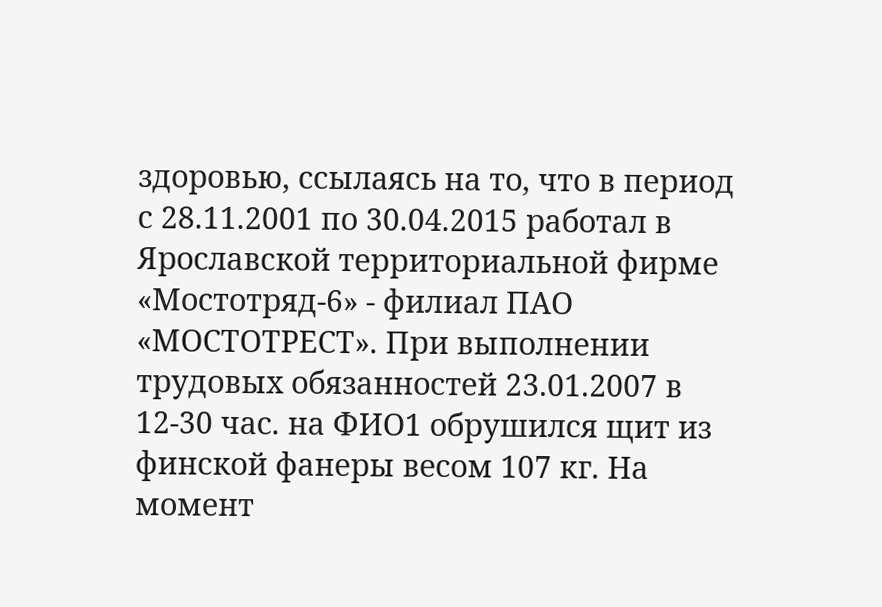здоровью, ссылаясь на то, что в период с 28.11.2001 по 30.04.2015 работал в Ярославской территориальной фирме «Мостотряд-6» - филиал ПАО «МОСТОТРЕСТ». При выполнении трудовых обязанностей 23.01.2007 в 12-30 час. на ФИО1 обрушился щит из финской фанеры весом 107 кг. На момент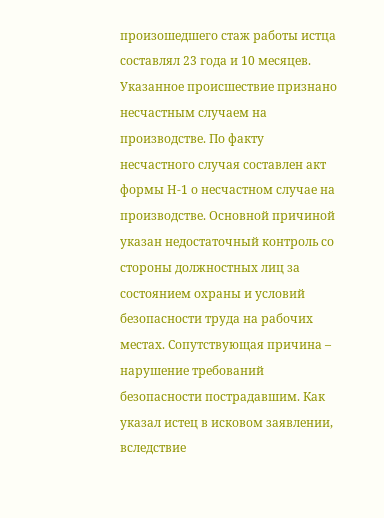произошедшего стаж работы истца составлял 23 года и 10 месяцев. Указанное происшествие признано несчастным случаем на производстве. По факту несчастного случая составлен акт формы Н-1 о несчастном случае на производстве. Основной причиной указан недостаточный контроль со стороны должностных лиц за состоянием охраны и условий безопасности труда на рабочих местах. Сопутствующая причина – нарушение требований безопасности пострадавшим. Как указал истец в исковом заявлении, вследствие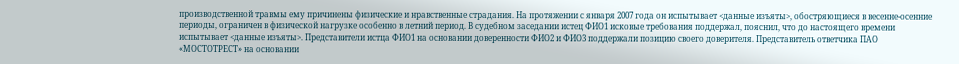производственной травмы ему причинены физические и нравственные страдания. На протяжении с января 2007 года он испытывает <данные изъяты>, обостряющиеся в весенне-осенние периоды, ограничен в физической нагрузке особенно в летний период. В судебном заседании истец ФИО1 исковые требования поддержал, пояснил, что до настоящего времени испытывает <данные изъяты>. Представители истца ФИО1 на основании доверенности ФИО2 и ФИО3 поддержали позицию своего доверителя. Представитель ответчика ПАО «МОСТОТРЕСТ» на основании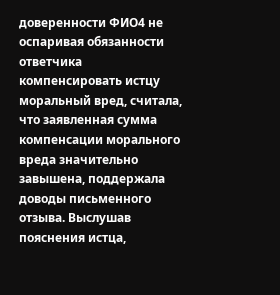доверенности ФИО4 не оспаривая обязанности ответчика компенсировать истцу моральный вред, считала, что заявленная сумма компенсации морального вреда значительно завышена, поддержала доводы письменного отзыва. Выслушав пояснения истца,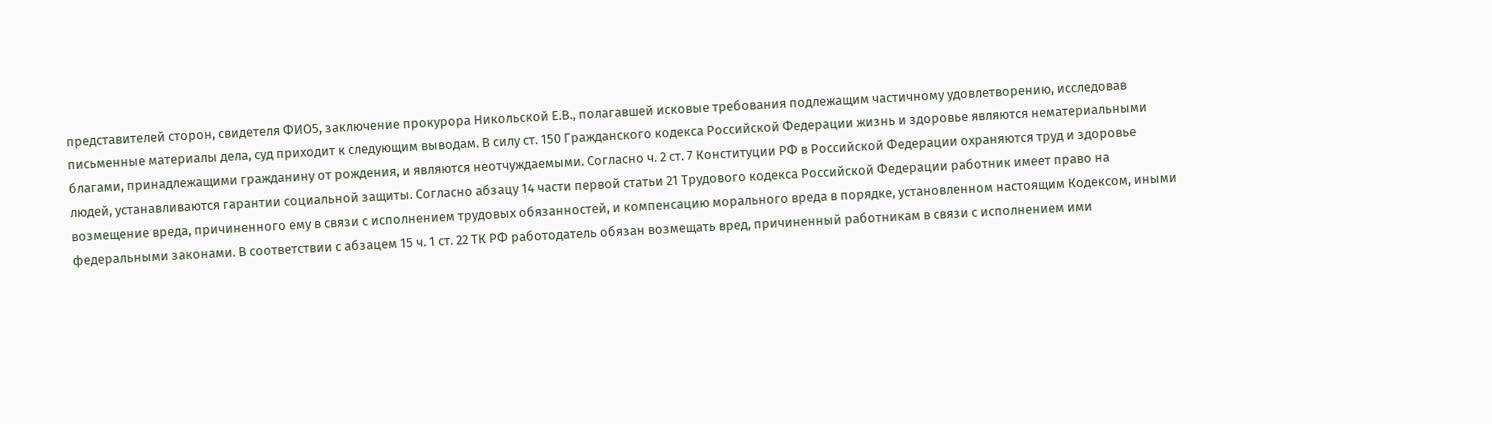представителей сторон, свидетеля ФИО5, заключение прокурора Никольской Е.В., полагавшей исковые требования подлежащим частичному удовлетворению, исследовав письменные материалы дела, суд приходит к следующим выводам. В силу ст. 150 Гражданского кодекса Российской Федерации жизнь и здоровье являются нематериальными благами, принадлежащими гражданину от рождения, и являются неотчуждаемыми. Согласно ч. 2 ст. 7 Конституции РФ в Российской Федерации охраняются труд и здоровье людей, устанавливаются гарантии социальной защиты. Согласно абзацу 14 части первой статьи 21 Трудового кодекса Российской Федерации работник имеет право на возмещение вреда, причиненного ему в связи с исполнением трудовых обязанностей, и компенсацию морального вреда в порядке, установленном настоящим Кодексом, иными федеральными законами. В соответствии с абзацем 15 ч. 1 ст. 22 ТК РФ работодатель обязан возмещать вред, причиненный работникам в связи с исполнением ими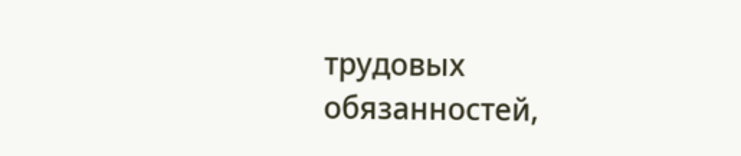трудовых обязанностей,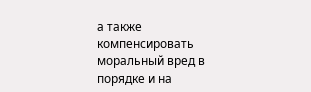а также компенсировать моральный вред в порядке и на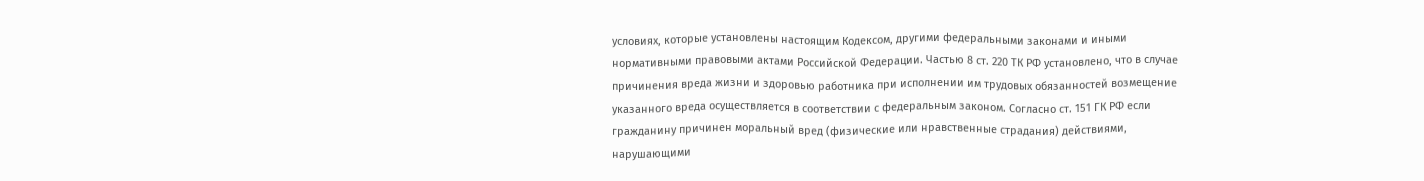условиях, которые установлены настоящим Кодексом, другими федеральными законами и иными нормативными правовыми актами Российской Федерации. Частью 8 ст. 220 ТК РФ установлено, что в случае причинения вреда жизни и здоровью работника при исполнении им трудовых обязанностей возмещение указанного вреда осуществляется в соответствии с федеральным законом. Согласно ст. 151 ГК РФ если гражданину причинен моральный вред (физические или нравственные страдания) действиями, нарушающими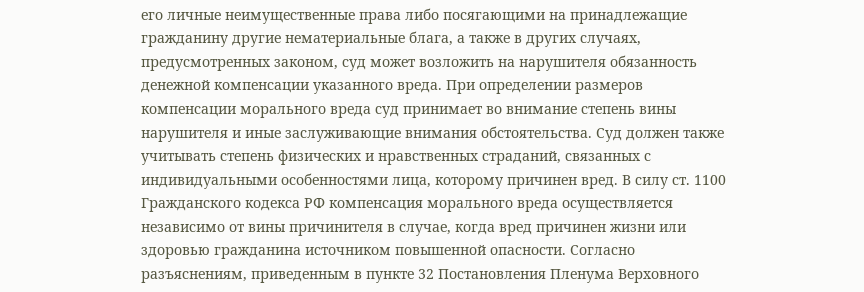его личные неимущественные права либо посягающими на принадлежащие гражданину другие нематериальные блага, а также в других случаях, предусмотренных законом, суд может возложить на нарушителя обязанность денежной компенсации указанного вреда. При определении размеров компенсации морального вреда суд принимает во внимание степень вины нарушителя и иные заслуживающие внимания обстоятельства. Суд должен также учитывать степень физических и нравственных страданий, связанных с индивидуальными особенностями лица, которому причинен вред. В силу ст. 1100 Гражданского кодекса РФ компенсация морального вреда осуществляется независимо от вины причинителя в случае, когда вред причинен жизни или здоровью гражданина источником повышенной опасности. Согласно разъяснениям, приведенным в пункте 32 Постановления Пленума Верховного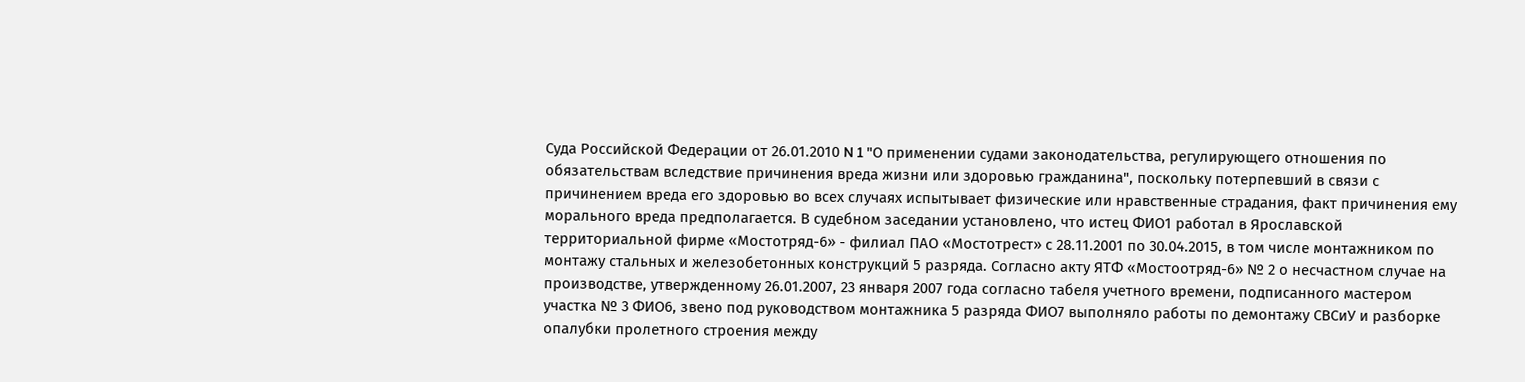Суда Российской Федерации от 26.01.2010 N 1 "О применении судами законодательства, регулирующего отношения по обязательствам вследствие причинения вреда жизни или здоровью гражданина", поскольку потерпевший в связи с причинением вреда его здоровью во всех случаях испытывает физические или нравственные страдания, факт причинения ему морального вреда предполагается. В судебном заседании установлено, что истец ФИО1 работал в Ярославской территориальной фирме «Мостотряд-6» - филиал ПАО «Мостотрест» с 28.11.2001 по 30.04.2015, в том числе монтажником по монтажу стальных и железобетонных конструкций 5 разряда. Согласно акту ЯТФ «Мостоотряд-6» № 2 о несчастном случае на производстве, утвержденному 26.01.2007, 23 января 2007 года согласно табеля учетного времени, подписанного мастером участка № 3 ФИО6, звено под руководством монтажника 5 разряда ФИО7 выполняло работы по демонтажу СВСиУ и разборке опалубки пролетного строения между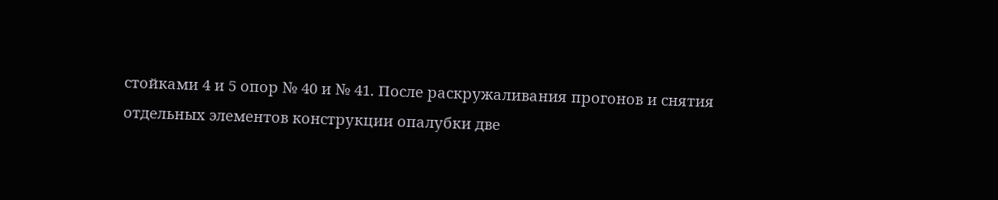стойками 4 и 5 опор № 40 и № 41. После раскружаливания прогонов и снятия отдельных элементов конструкции опалубки две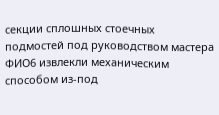секции сплошных стоечных подмостей под руководством мастера ФИО6 извлекли механическим способом из-под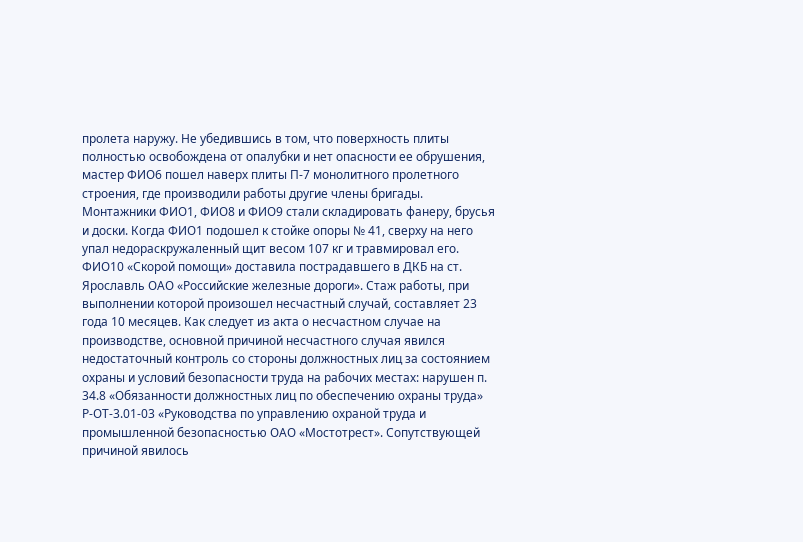пролета наружу. Не убедившись в том, что поверхность плиты полностью освобождена от опалубки и нет опасности ее обрушения, мастер ФИО6 пошел наверх плиты П-7 монолитного пролетного строения, где производили работы другие члены бригады. Монтажники ФИО1, ФИО8 и ФИО9 стали складировать фанеру, брусья и доски. Когда ФИО1 подошел к стойке опоры № 41, сверху на него упал недораскружаленный щит весом 107 кг и травмировал его. ФИО10 «Скорой помощи» доставила пострадавшего в ДКБ на ст. Ярославль ОАО «Российские железные дороги». Стаж работы, при выполнении которой произошел несчастный случай, составляет 23 года 10 месяцев. Как следует из акта о несчастном случае на производстве, основной причиной несчастного случая явился недостаточный контроль со стороны должностных лиц за состоянием охраны и условий безопасности труда на рабочих местах: нарушен п. 34.8 «Обязанности должностных лиц по обеспечению охраны труда» Р-ОТ-3.01-03 «Руководства по управлению охраной труда и промышленной безопасностью ОАО «Мостотрест». Сопутствующей причиной явилось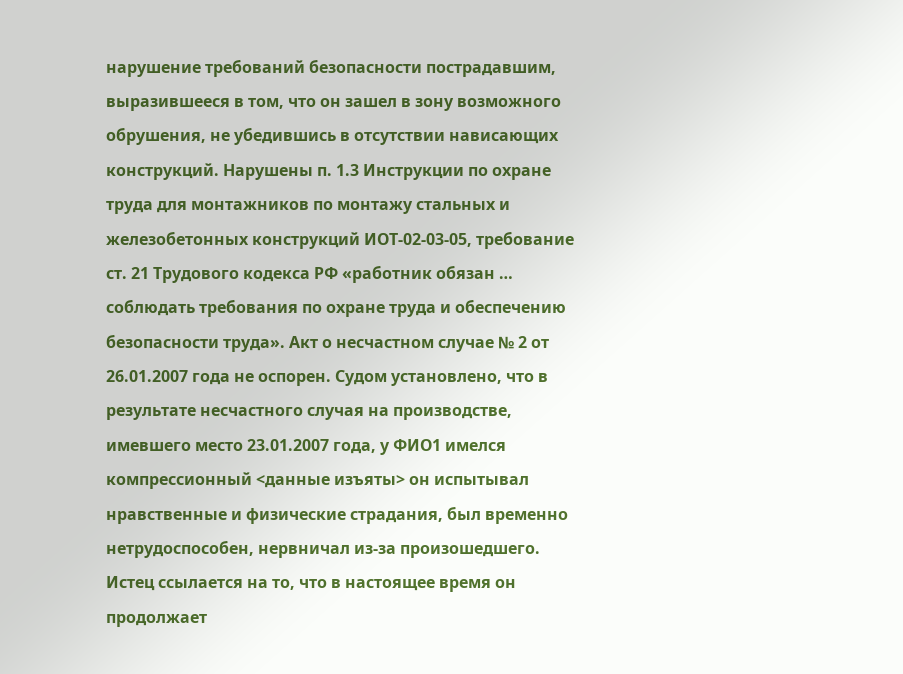нарушение требований безопасности пострадавшим, выразившееся в том, что он зашел в зону возможного обрушения, не убедившись в отсутствии нависающих конструкций. Нарушены п. 1.3 Инструкции по охране труда для монтажников по монтажу стальных и железобетонных конструкций ИОТ-02-03-05, требование ст. 21 Трудового кодекса РФ «работник обязан … соблюдать требования по охране труда и обеспечению безопасности труда». Акт о несчастном случае № 2 от 26.01.2007 года не оспорен. Судом установлено, что в результате несчастного случая на производстве, имевшего место 23.01.2007 года, у ФИО1 имелся компрессионный <данные изъяты> он испытывал нравственные и физические страдания, был временно нетрудоспособен, нервничал из-за произошедшего. Истец ссылается на то, что в настоящее время он продолжает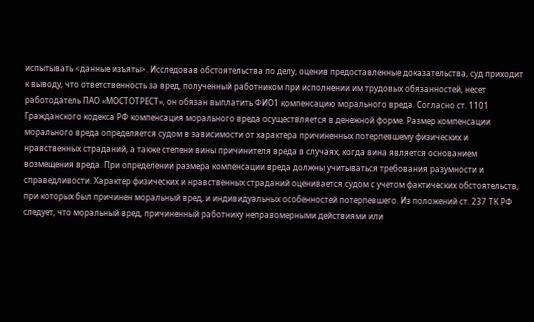испытывать <данные изъяты>. Исследовав обстоятельства по делу, оценив предоставленные доказательства, суд приходит к выводу, что ответственность за вред, полученный работником при исполнении им трудовых обязанностей, несет работодатель ПАО «МОСТОТРЕСТ», он обязан выплатить ФИО1 компенсацию морального вреда. Согласно ст. 1101 Гражданского кодекса РФ компенсация морального вреда осуществляется в денежной форме. Размер компенсации морального вреда определяется судом в зависимости от характера причиненных потерпевшему физических и нравственных страданий, а также степени вины причинителя вреда в случаях, когда вина является основанием возмещения вреда. При определении размера компенсации вреда должны учитываться требования разумности и справедливости. Характер физических и нравственных страданий оценивается судом с учетом фактических обстоятельств, при которых был причинен моральный вред, и индивидуальных особенностей потерпевшего. Из положений ст. 237 ТК РФ следует, что моральный вред, причиненный работнику неправомерными действиями или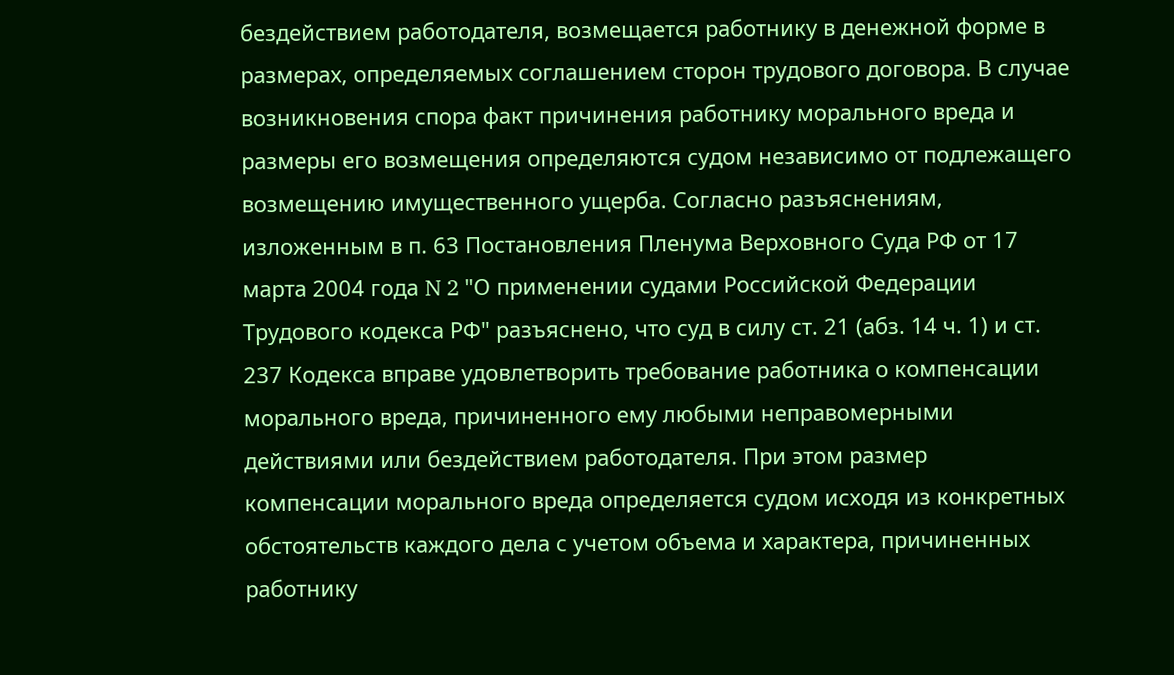бездействием работодателя, возмещается работнику в денежной форме в размерах, определяемых соглашением сторон трудового договора. В случае возникновения спора факт причинения работнику морального вреда и размеры его возмещения определяются судом независимо от подлежащего возмещению имущественного ущерба. Согласно разъяснениям, изложенным в п. 63 Постановления Пленума Верховного Суда РФ от 17 марта 2004 года N 2 "О применении судами Российской Федерации Трудового кодекса РФ" разъяснено, что суд в силу ст. 21 (абз. 14 ч. 1) и ст. 237 Кодекса вправе удовлетворить требование работника о компенсации морального вреда, причиненного ему любыми неправомерными действиями или бездействием работодателя. При этом размер компенсации морального вреда определяется судом исходя из конкретных обстоятельств каждого дела с учетом объема и характера, причиненных работнику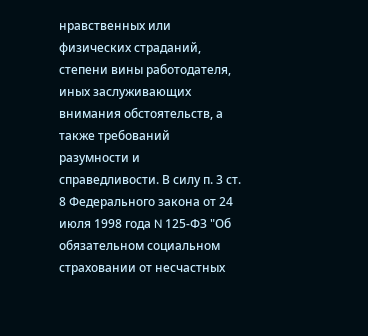нравственных или физических страданий, степени вины работодателя, иных заслуживающих внимания обстоятельств, а также требований разумности и справедливости. В силу п. 3 ст. 8 Федерального закона от 24 июля 1998 года N 125-ФЗ "Об обязательном социальном страховании от несчастных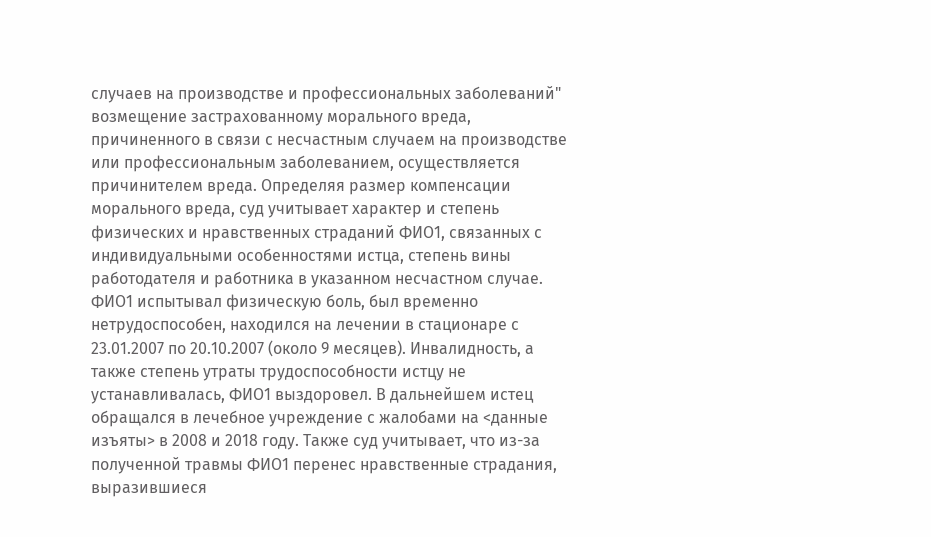случаев на производстве и профессиональных заболеваний" возмещение застрахованному морального вреда, причиненного в связи с несчастным случаем на производстве или профессиональным заболеванием, осуществляется причинителем вреда. Определяя размер компенсации морального вреда, суд учитывает характер и степень физических и нравственных страданий ФИО1, связанных с индивидуальными особенностями истца, степень вины работодателя и работника в указанном несчастном случае. ФИО1 испытывал физическую боль, был временно нетрудоспособен, находился на лечении в стационаре с 23.01.2007 по 20.10.2007 (около 9 месяцев). Инвалидность, а также степень утраты трудоспособности истцу не устанавливалась, ФИО1 выздоровел. В дальнейшем истец обращался в лечебное учреждение с жалобами на <данные изъяты> в 2008 и 2018 году. Также суд учитывает, что из-за полученной травмы ФИО1 перенес нравственные страдания, выразившиеся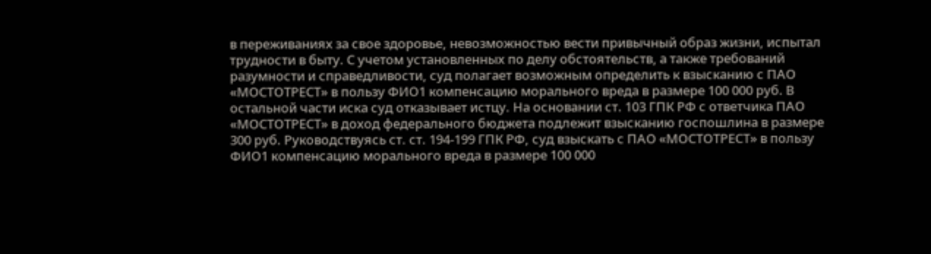в переживаниях за свое здоровье, невозможностью вести привычный образ жизни, испытал трудности в быту. С учетом установленных по делу обстоятельств, а также требований разумности и справедливости, суд полагает возможным определить к взысканию с ПАО «МОСТОТРЕСТ» в пользу ФИО1 компенсацию морального вреда в размере 100 000 руб. В остальной части иска суд отказывает истцу. На основании ст. 103 ГПК РФ с ответчика ПАО «МОСТОТРЕСТ» в доход федерального бюджета подлежит взысканию госпошлина в размере 300 руб. Руководствуясь ст. ст. 194-199 ГПК РФ, суд взыскать с ПАО «МОСТОТРЕСТ» в пользу ФИО1 компенсацию морального вреда в размере 100 000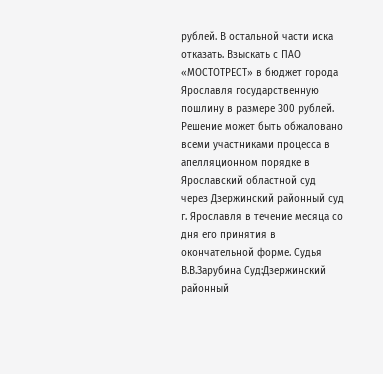рублей. В остальной части иска отказать. Взыскать с ПАО «МОСТОТРЕСТ» в бюджет города Ярославля государственную пошлину в размере 300 рублей. Решение может быть обжаловано всеми участниками процесса в апелляционном порядке в Ярославский областной суд через Дзержинский районный суд г. Ярославля в течение месяца со дня его принятия в окончательной форме. Судья В.В.Зарубина Суд:Дзержинский районный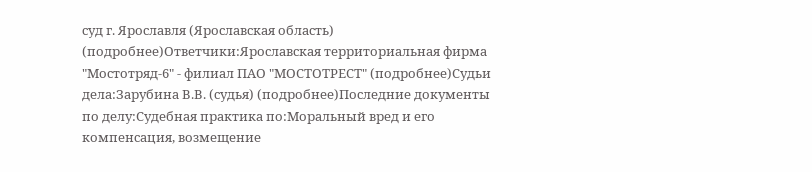суд г. Ярославля (Ярославская область) (подробнее)Ответчики:Ярославская территориальная фирма "Мостотряд-6" - филиал ПАО "МОСТОТРЕСТ" (подробнее)Судьи дела:Зарубина В.В. (судья) (подробнее)Последние документы по делу:Судебная практика по:Моральный вред и его компенсация, возмещение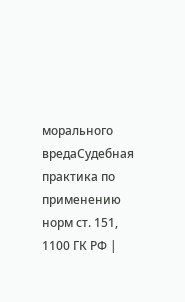морального вредаСудебная практика по применению норм ст. 151, 1100 ГК РФ |